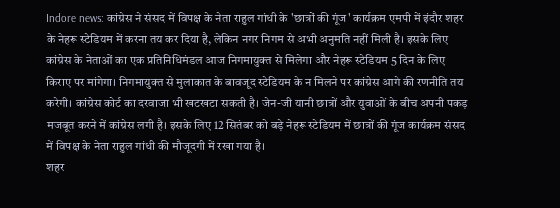Indore news: कांग्रेस ने संसद में विपक्ष के नेता राहुल गांधी के 'छात्रों की गूंज' कार्यक्रम एमपी में इंदौर शहर के नेहरू स्टेडियम में करना तय कर दिया है, लेकिन नगर निगम से अभी अनुमति नहीं मिली है। इसके लिए कांग्रेस के नेताओं का एक प्रतिनिधिमंडल आज निगमायुक्त से मिलेगा और नेहरू स्टेडियम 5 दिन के लिए किराए पर मांगेगा। निगमायुक्त से मुलाकात के बावजूद स्टेडियम के न मिलने पर कांग्रेस आगे की रणनीति तय करेगी। कांग्रेस कोर्ट का दरवाजा भी खटखटा सकती है। जेन-जी यानी छात्रों और युवाओं के बीच अपनी पकड़ मजबूत करने में कांग्रेस लगी है। इसके लिए 12 सितंबर को बड़े नेहरू स्टेडियम में छात्रों की गूंज कार्यक्रम संसद में विपक्ष के नेता राहुल गांधी की मौजूदगी में रखा गया है।
शहर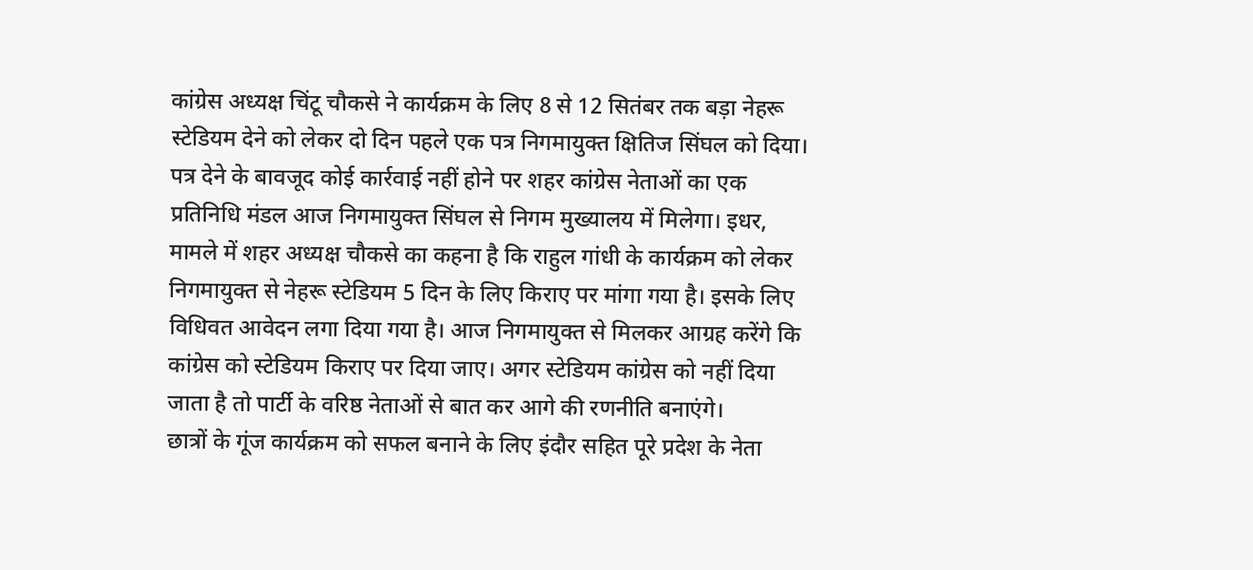कांग्रेस अध्यक्ष चिंटू चौकसे ने कार्यक्रम के लिए 8 से 12 सितंबर तक बड़ा नेहरू स्टेडियम देने को लेकर दो दिन पहले एक पत्र निगमायुक्त क्षितिज सिंघल को दिया। पत्र देने के बावजूद कोई कार्रवाई नहीं होने पर शहर कांग्रेस नेताओं का एक प्रतिनिधि मंडल आज निगमायुक्त सिंघल से निगम मुख्यालय में मिलेगा। इधर, मामले में शहर अध्यक्ष चौकसे का कहना है कि राहुल गांधी के कार्यक्रम को लेकर निगमायुक्त से नेहरू स्टेडियम 5 दिन के लिए किराए पर मांगा गया है। इसके लिए विधिवत आवेदन लगा दिया गया है। आज निगमायुक्त से मिलकर आग्रह करेंगे कि कांग्रेस को स्टेडियम किराए पर दिया जाए। अगर स्टेडियम कांग्रेस को नहीं दिया जाता है तो पार्टी के वरिष्ठ नेताओं से बात कर आगे की रणनीति बनाएंगे।
छात्रों के गूंज कार्यक्रम को सफल बनाने के लिए इंदौर सहित पूरे प्रदेश के नेता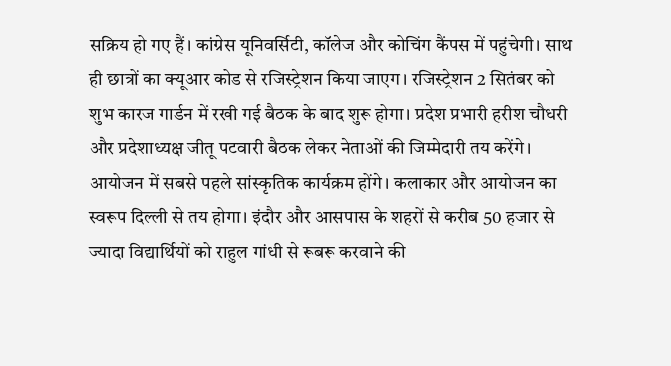सक्रिय हो गए हैं। कांग्रेस यूनिवर्सिटी, कॉलेज और कोचिंग कैंपस में पहुंचेगी। साथ ही छात्रों का क्यूआर कोड से रजिस्ट्रेशन किया जाएग। रजिस्ट्रेशन 2 सितंबर को शुभ कारज गार्डन में रखी गई बैठक के बाद शुरू होगा। प्रदेश प्रभारी हरीश चौधरी और प्रदेशाध्यक्ष जीतू पटवारी बैठक लेकर नेताओं की जिम्मेदारी तय करेंगे। आयोजन में सबसे पहले सांस्कृतिक कार्यक्रम होंगे। कलाकार और आयोजन का स्वरूप दिल्ली से तय होगा। इंदौर और आसपास के शहरों से करीब 50 हजार से ज्यादा विद्यार्थियों को राहुल गांधी से रूबरू करवाने की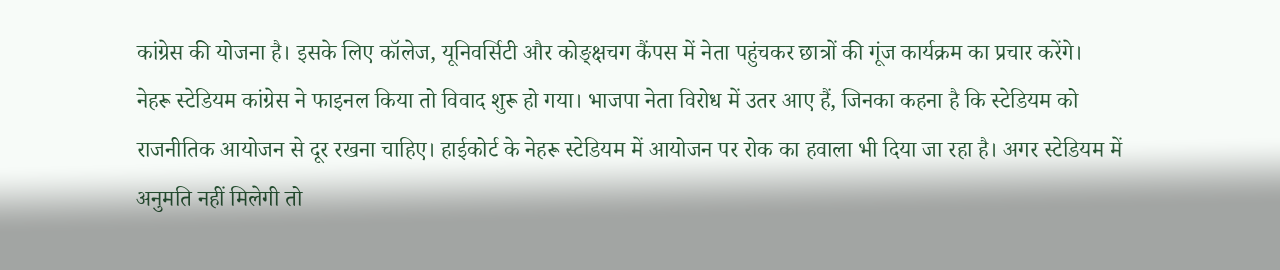कांग्रेस की योजना है। इसके लिए कॉलेज, यूनिवर्सिटी और कोङ्क्षचग कैंपस में नेता पहुंचकर छात्रों की गूंज कार्यक्रम का प्रचार करेंगे।
नेहरू स्टेडियम कांग्रेस ने फाइनल किया तो विवाद शुरू हो गया। भाजपा नेता विरोध में उतर आए हैं, जिनका कहना है कि स्टेडियम को राजनीतिक आयोजन से दूर रखना चाहिए। हाईकोर्ट के नेहरू स्टेडियम में आयोजन पर रोक का हवाला भी दिया जा रहा है। अगर स्टेडियम में अनुमति नहीं मिलेगी तो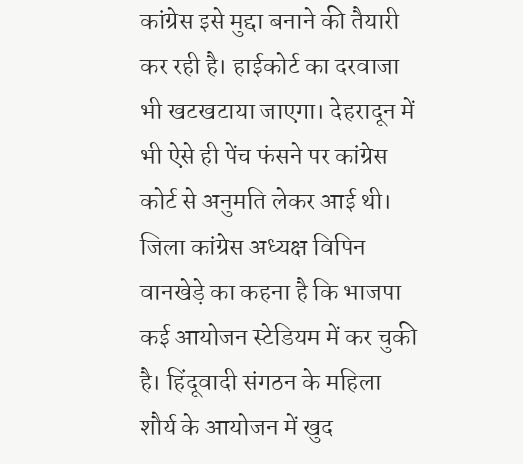कांग्रेस इसे मुद्दा बनाने की तैयारी कर रही है। हाईकोर्ट का दरवाजा भी खटखटाया जाएगा। देहरादून में भी ऐसे ही पेंच फंसने पर कांग्रेस कोर्ट से अनुमति लेकर आई थी। जिला कांग्रेस अध्यक्ष विपिन वानखेड़े का कहना है कि भाजपा कई आयोजन स्टेडियम में कर चुकी है। हिंदूवादी संगठन के महिला शौर्य के आयोजन में खुद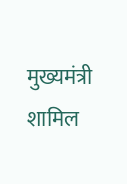मुख्यमंत्री शामिल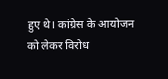हुए थे। कांग्रेस के आयोजन को लेकर विरोध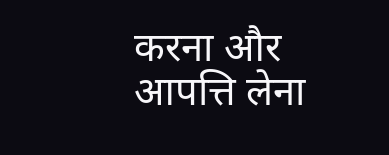करना और आपत्ति लेना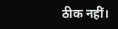ठीक नहीं।